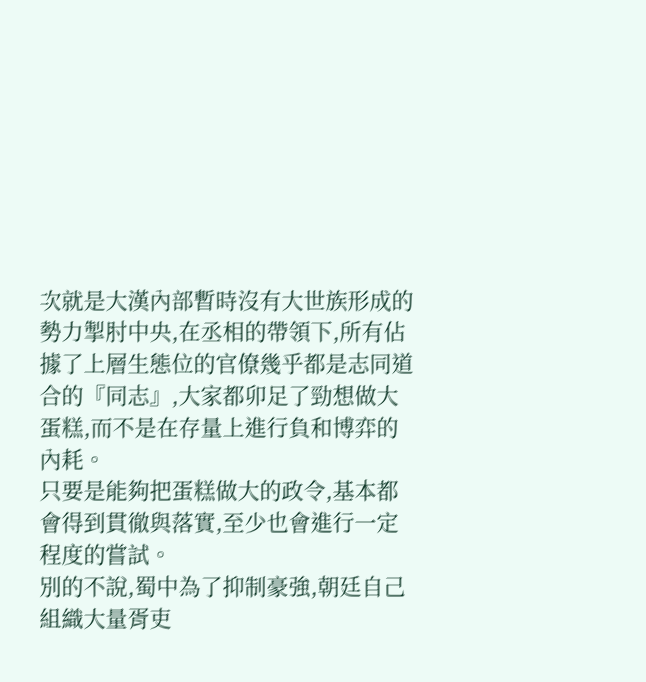次就是大漢內部暫時沒有大世族形成的勢力掣肘中央,在丞相的帶領下,所有佔據了上層生態位的官僚幾乎都是志同道合的『同志』,大家都卯足了勁想做大蛋糕,而不是在存量上進行負和博弈的內耗。
只要是能夠把蛋糕做大的政令,基本都會得到貫徹與落實,至少也會進行一定程度的嘗試。
別的不說,蜀中為了抑制豪強,朝廷自己組織大量胥吏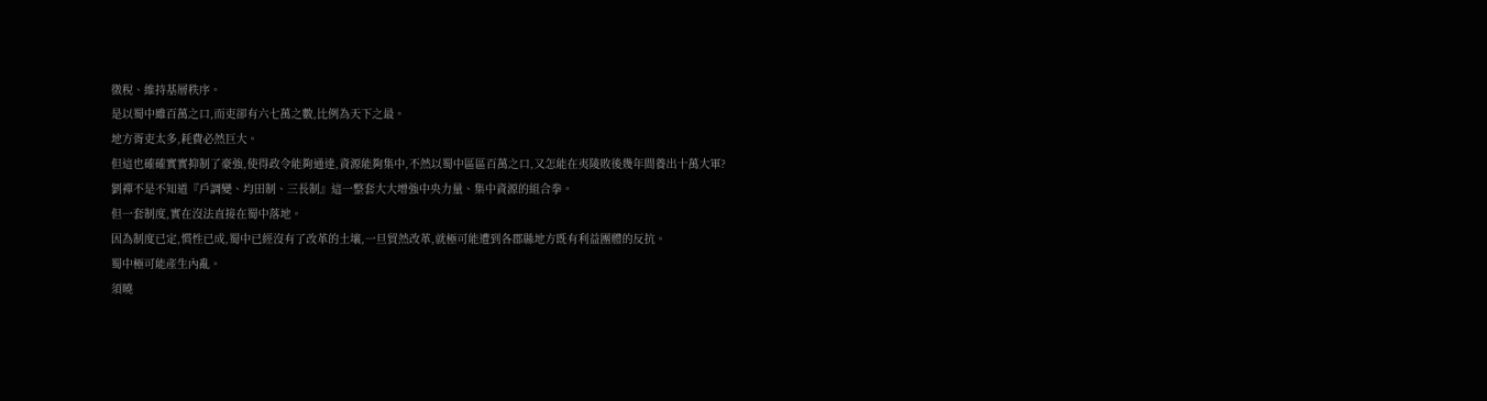徵稅、維持基層秩序。
是以蜀中雖百萬之口,而吏卻有六七萬之數,比例為天下之最。
地方胥吏太多,耗費必然巨大。
但這也確確實實抑制了豪強,使得政令能夠通達,資源能夠集中,不然以蜀中區區百萬之口,又怎能在夷陵敗後幾年間養出十萬大軍?
劉禪不是不知道『戶調變、均田制、三長制』這一整套大大增強中央力量、集中資源的組合拳。
但一套制度,實在沒法直接在蜀中落地。
因為制度已定,慣性已成,蜀中已經沒有了改革的土壤,一旦貿然改革,就極可能遭到各郡縣地方既有利益團體的反抗。
蜀中極可能產生內亂。
須曉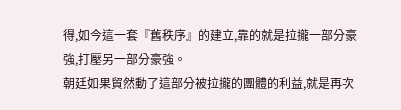得,如今這一套『舊秩序』的建立,靠的就是拉攏一部分豪強,打壓另一部分豪強。
朝廷如果貿然動了這部分被拉攏的團體的利益,就是再次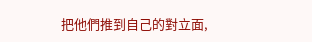把他們推到自己的對立面,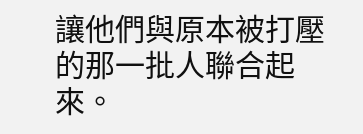讓他們與原本被打壓的那一批人聯合起來。